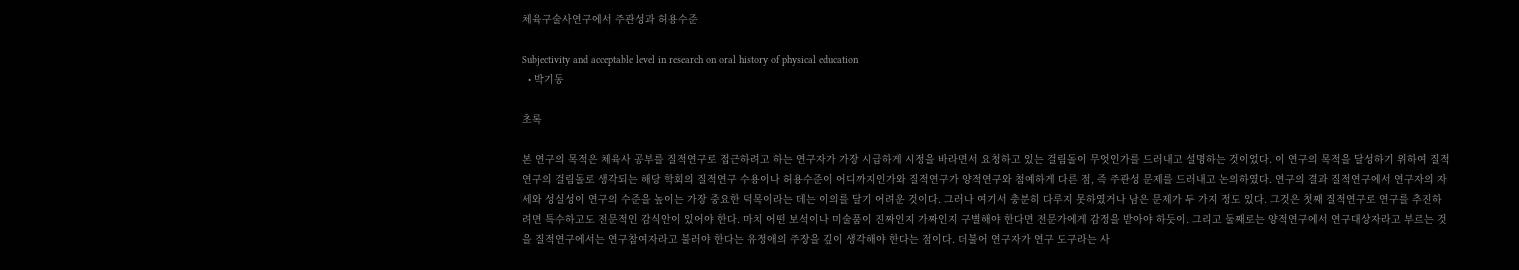체육구술사연구에서 주관성과 허용수준

Subjectivity and acceptable level in research on oral history of physical education
  • 박기동

초록

본 연구의 목적은 체육사 공부를 질적연구로 접근하려고 하는 연구자가 가장 시급하게 시정을 바라면서 요청하고 있는 걸림돌이 무엇인가를 드러내고 설명하는 것이었다. 이 연구의 목적을 달성하기 위하여 질적연구의 걸림돌로 생각되는 해당 학회의 질적연구 수용이나 허용수준이 어디까지인가와 질적연구가 양적연구와 첨예하게 다른 점, 즉 주관성 문제를 드러내고 논의하였다. 연구의 결과 질적연구에서 연구자의 자세와 성실성이 연구의 수준을 높이는 가장 중요한 덕목이라는 데는 이의를 달기 어려운 것이다. 그러나 여기서 충분히 다루지 못하였거나 남은 문제가 두 가지 정도 있다. 그것은 첫째 질적연구로 연구를 추진하려면 특수하고도 전문적인 감식안이 있어야 한다. 마치 어떤 보석이나 미술품이 진짜인지 가짜인지 구별해야 한다면 전문가에게 감정을 받아야 하듯이. 그리고 둘째로는 양적연구에서 연구대상자라고 부르는 것을 질적연구에서는 연구참여자라고 불러야 한다는 유정애의 주장을 깊이 생각해야 한다는 점이다. 더불어 연구자가 연구 도구라는 사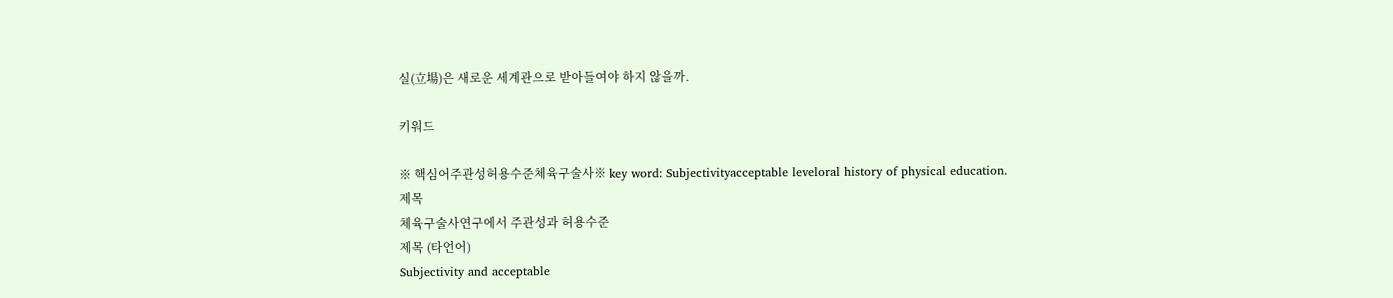실(立場)은 새로운 세계관으로 받아들여야 하지 않을까.

키워드

※ 핵심어주관성허용수준체육구술사※ key word: Subjectivityacceptable leveloral history of physical education.
제목
체육구술사연구에서 주관성과 허용수준
제목 (타언어)
Subjectivity and acceptable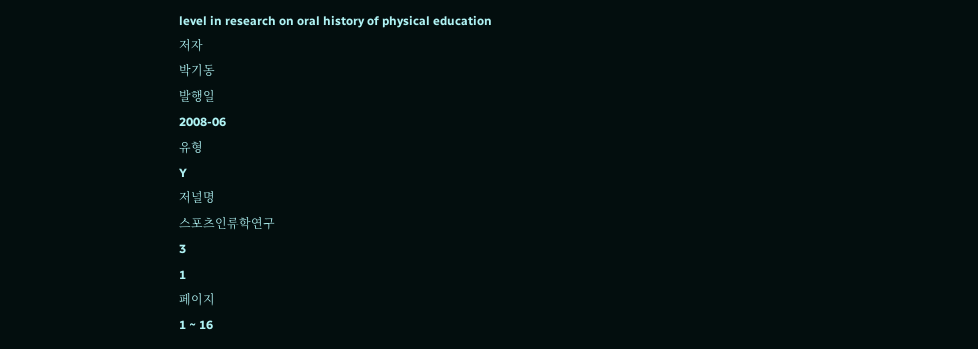level in research on oral history of physical education
저자
박기동
발행일
2008-06
유형
Y
저널명
스포츠인류학연구
3
1
페이지
1 ~ 16